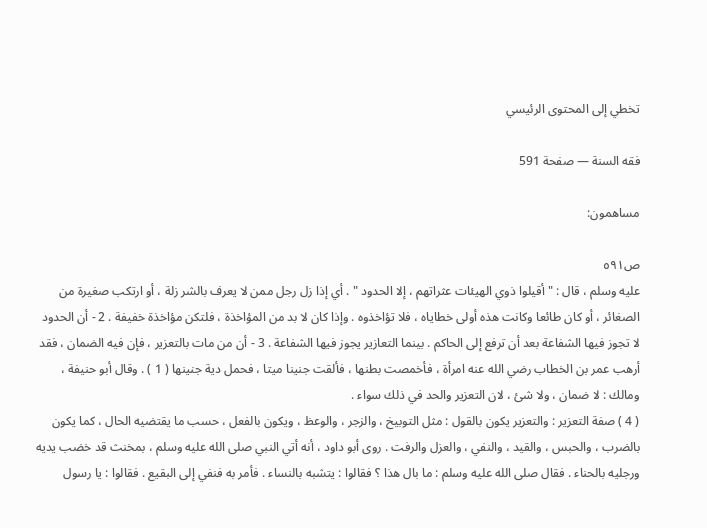تخطي إلى المحتوى الرئيسي

فقه السنة — صفحة 591

مساهمون:

ص٥٩١
عليه وسلم ، قال : " أقيلوا ذوي الهيئات عثراتهم ، إلا الحدود " . أي إذا زل رجل ممن لا يعرف بالشر زلة ، أو ارتكب صغيرة من الصغائر ، أو كان طائعا وكانت هذه أولى خطاياه ، فلا تؤاخذوه . وإذا كان لا بد من المؤاخذة ، فلتكن مؤاخذة خفيفة . 2 - أن الحدود لا تجوز فيها الشفاعة بعد أن ترفع إلى الحاكم . بينما التعازير يجوز فيها الشفاعة . 3 - أن من مات بالتعزير ، فإن فيه الضمان ، فقد أرهب عمر بن الخطاب رضي الله عنه امرأة ، فأخمصت بطنها ، فألقت جنينا ميتا ، فحمل دية جنينها ( 1 ) . وقال أبو حنيفة ، ومالك : لا ضمان ، ولا شئ ، لان التعزير والحد في ذلك سواء .
( 4 ) صفة التعزير : والتعزير يكون بالقول : مثل التوبيخ ، والزجر ، والوعظ ، ويكون بالفعل ، حسب ما يقتضيه الحال ، كما يكون بالضرب ، والحبس ، والقيد ، والنفي ، والعزل والرفت . روى أبو داود ، أنه أتي النبي صلى الله عليه وسلم ، بمخنث قد خضب يديه ورجليه بالحناء . فقال صلى الله عليه وسلم : ما بال هذا ؟ فقالوا : يتشبه بالنساء . فأمر به فنفي إلى البقيع . فقالوا : يا رسول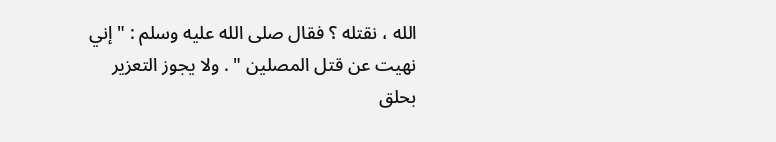الله ، نقتله ؟ فقال صلى الله عليه وسلم : " إني نهيت عن قتل المصلين " . ولا يجوز التعزير بحلق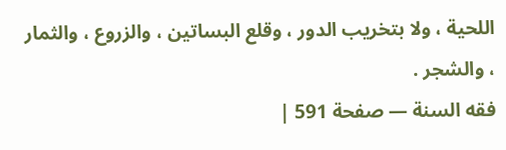اللحية ، ولا بتخريب الدور ، وقلع البساتين ، والزروع ، والثمار ، والشجر .
فقه السنة — صفحة 591 |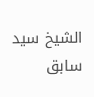الشيخ سيد سابق